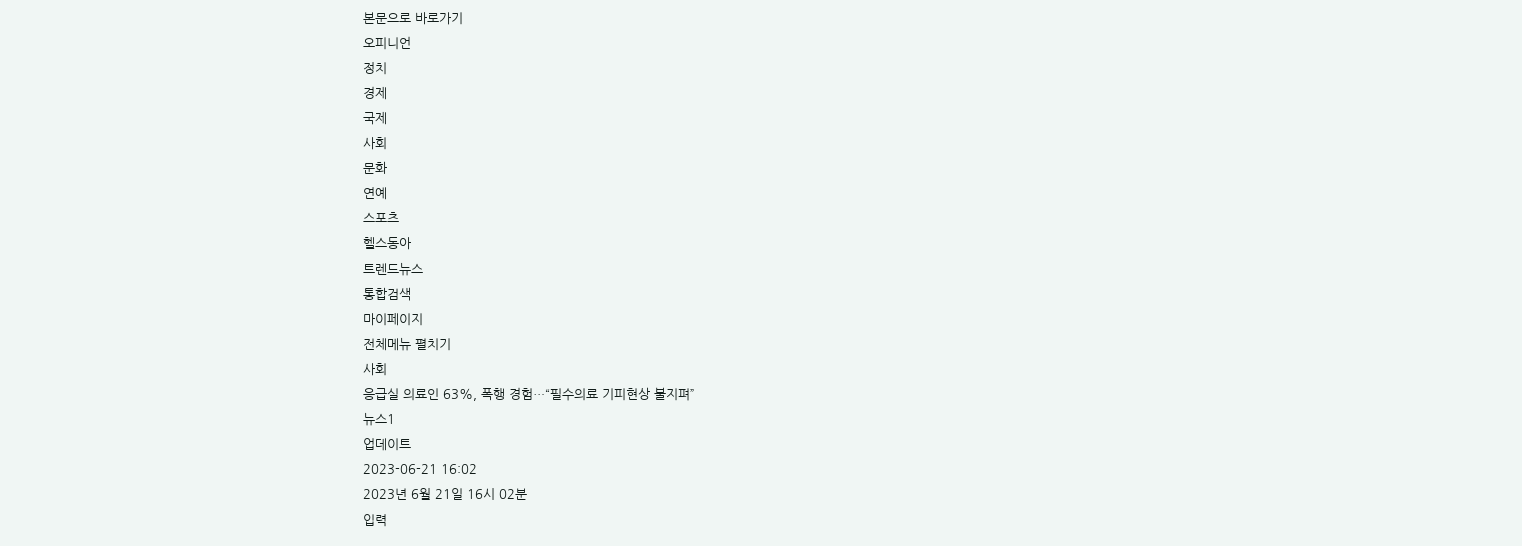본문으로 바로가기
오피니언
정치
경제
국제
사회
문화
연예
스포츠
헬스동아
트렌드뉴스
통합검색
마이페이지
전체메뉴 펼치기
사회
응급실 의료인 63%, 폭행 경험…“필수의료 기피현상 불지펴”
뉴스1
업데이트
2023-06-21 16:02
2023년 6월 21일 16시 02분
입력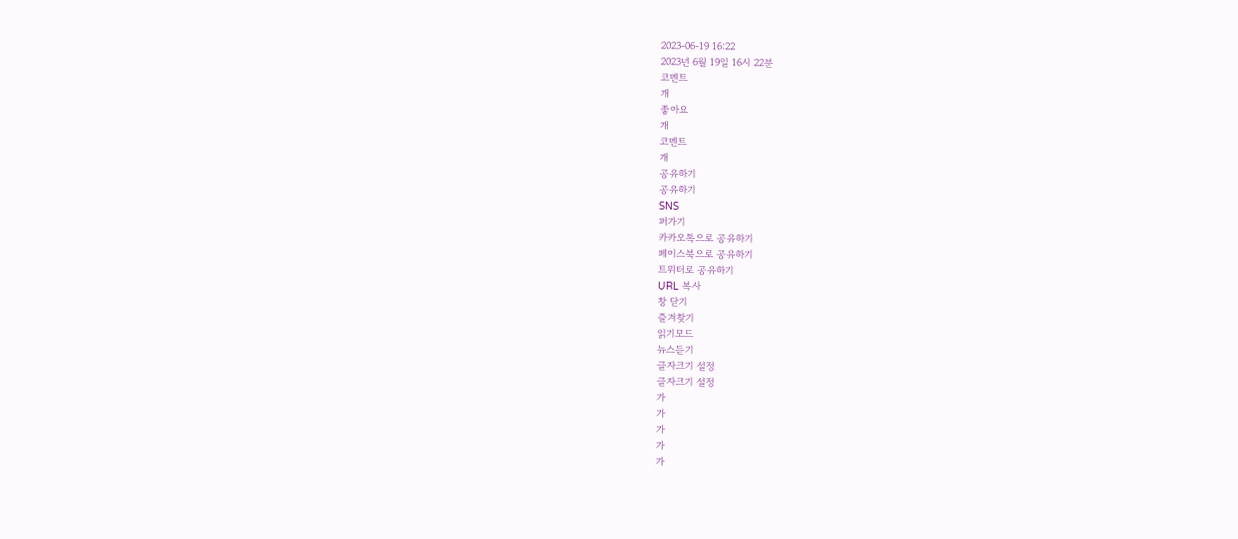2023-06-19 16:22
2023년 6월 19일 16시 22분
코멘트
개
좋아요
개
코멘트
개
공유하기
공유하기
SNS
퍼가기
카카오톡으로 공유하기
페이스북으로 공유하기
트위터로 공유하기
URL 복사
창 닫기
즐겨찾기
읽기모드
뉴스듣기
글자크기 설정
글자크기 설정
가
가
가
가
가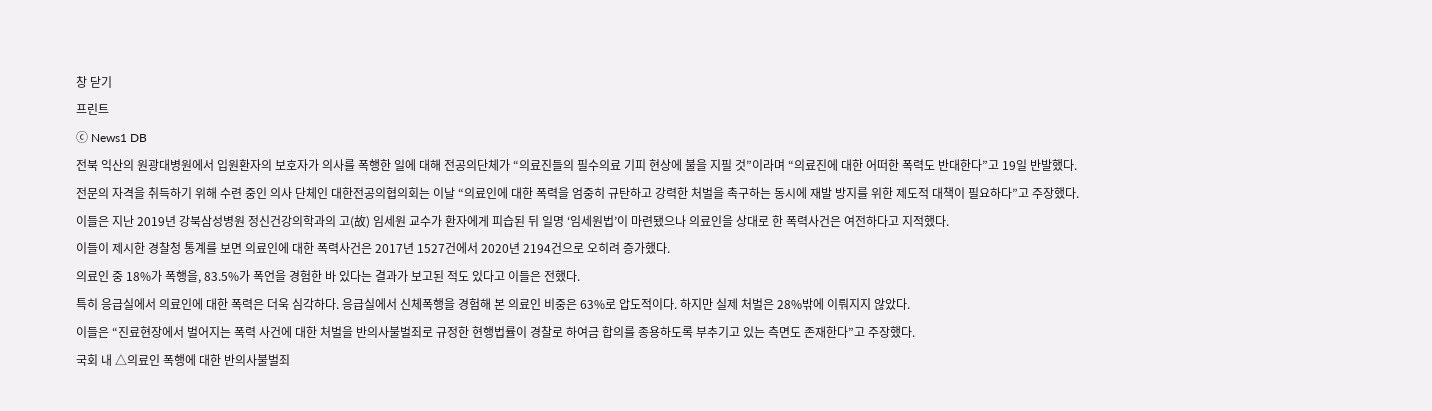창 닫기
프린트
ⓒ News1 DB
전북 익산의 원광대병원에서 입원환자의 보호자가 의사를 폭행한 일에 대해 전공의단체가 “의료진들의 필수의료 기피 현상에 불을 지필 것”이라며 “의료진에 대한 어떠한 폭력도 반대한다”고 19일 반발했다.
전문의 자격을 취득하기 위해 수련 중인 의사 단체인 대한전공의협의회는 이날 “의료인에 대한 폭력을 엄중히 규탄하고 강력한 처벌을 촉구하는 동시에 재발 방지를 위한 제도적 대책이 필요하다”고 주장했다.
이들은 지난 2019년 강북삼성병원 정신건강의학과의 고(故) 임세원 교수가 환자에게 피습된 뒤 일명 ‘임세원법’이 마련됐으나 의료인을 상대로 한 폭력사건은 여전하다고 지적했다.
이들이 제시한 경찰청 통계를 보면 의료인에 대한 폭력사건은 2017년 1527건에서 2020년 2194건으로 오히려 증가했다.
의료인 중 18%가 폭행을, 83.5%가 폭언을 경험한 바 있다는 결과가 보고된 적도 있다고 이들은 전했다.
특히 응급실에서 의료인에 대한 폭력은 더욱 심각하다. 응급실에서 신체폭행을 경험해 본 의료인 비중은 63%로 압도적이다. 하지만 실제 처벌은 28%밖에 이뤄지지 않았다.
이들은 “진료현장에서 벌어지는 폭력 사건에 대한 처벌을 반의사불벌죄로 규정한 현행법률이 경찰로 하여금 합의를 종용하도록 부추기고 있는 측면도 존재한다”고 주장했다.
국회 내 △의료인 폭행에 대한 반의사불벌죄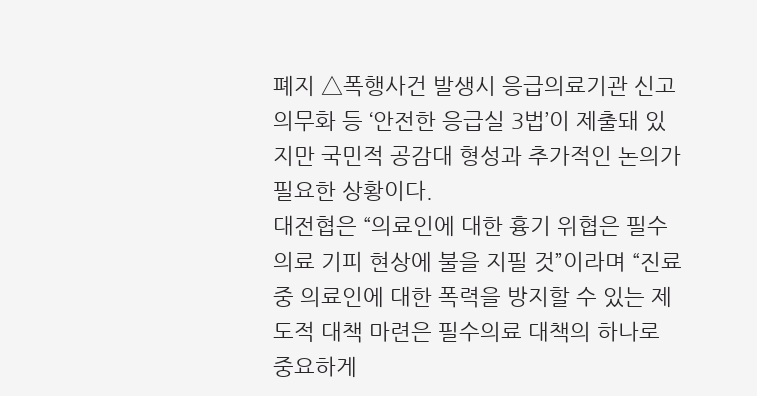폐지 △폭행사건 발생시 응급의료기관 신고 의무화 등 ‘안전한 응급실 3법’이 제출돼 있지만 국민적 공감대 형성과 추가적인 논의가 필요한 상황이다.
대전협은 “의료인에 대한 흉기 위협은 필수의료 기피 현상에 불을 지필 것”이라며 “진료 중 의료인에 대한 폭력을 방지할 수 있는 제도적 대책 마련은 필수의료 대책의 하나로 중요하게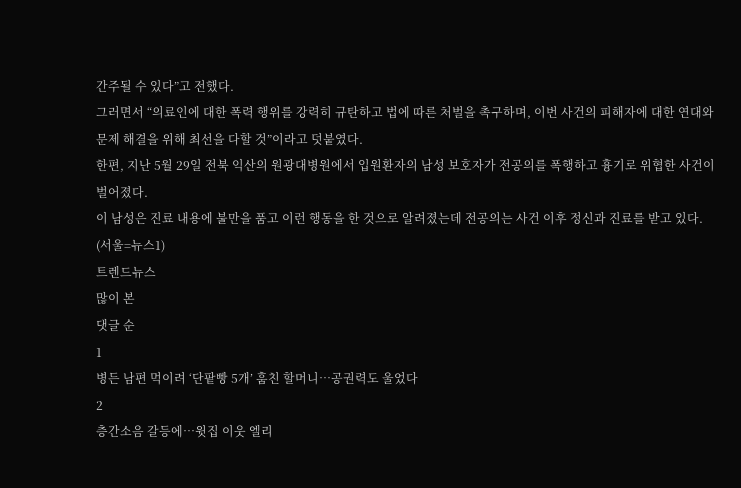간주될 수 있다”고 전했다.
그러면서 “의료인에 대한 폭력 행위를 강력히 규탄하고 법에 따른 처벌을 촉구하며, 이번 사건의 피해자에 대한 연대와 문제 해결을 위해 최선을 다할 것”이라고 덧붙였다.
한편, 지난 5월 29일 전북 익산의 원광대병원에서 입원환자의 남성 보호자가 전공의를 폭행하고 흉기로 위협한 사건이 벌어졌다.
이 남성은 진료 내용에 불만을 품고 이런 행동을 한 것으로 알려졌는데 전공의는 사건 이후 정신과 진료를 받고 있다.
(서울=뉴스1)
트렌드뉴스
많이 본
댓글 순
1
병든 남편 먹이려 ‘단팥빵 5개’ 훔친 할머니…공권력도 울었다
2
층간소음 갈등에…윗집 이웃 엘리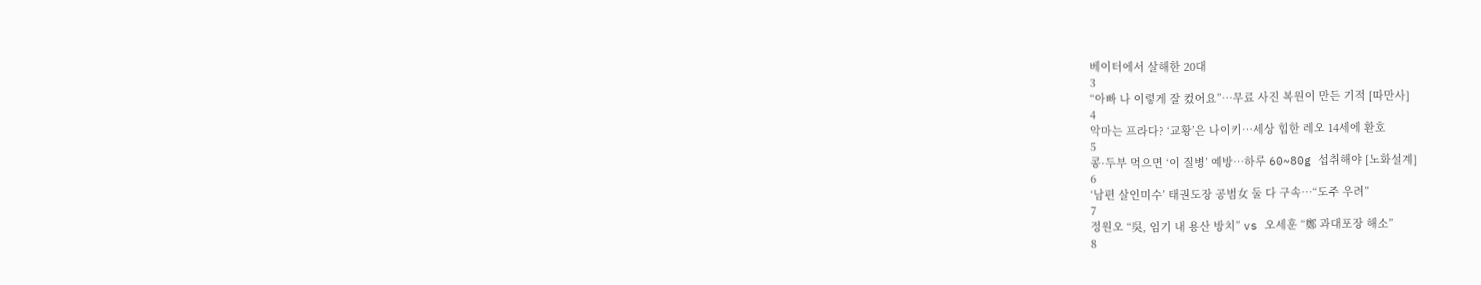베이터에서 살해한 20대
3
“아빠 나 이렇게 잘 컸어요”…무료 사진 복원이 만든 기적 [따만사]
4
악마는 프라다? ‘교황’은 나이키…세상 힙한 레오 14세에 환호
5
콩·두부 먹으면 ‘이 질병’ 예방…하루 60~80g 섭취해야 [노화설계]
6
‘남편 살인미수’ 태권도장 공범女 둘 다 구속…“도주 우려”
7
정원오 “吳, 임기 내 용산 방치” vs 오세훈 “鄭 과대포장 해소”
8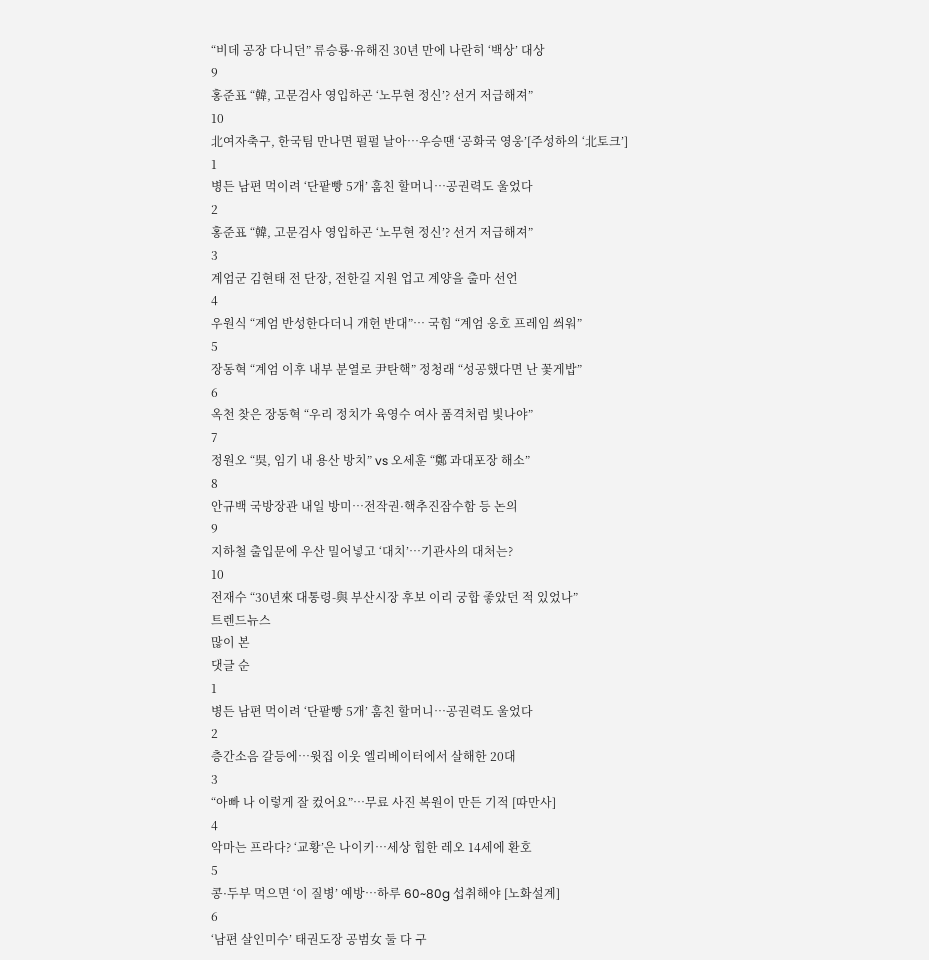“비데 공장 다니던” 류승룡·유해진 30년 만에 나란히 ‘백상’ 대상
9
홍준표 “韓, 고문검사 영입하곤 ‘노무현 정신’? 선거 저급해져”
10
北여자축구, 한국팀 만나면 펄펄 날아…우승땐 ‘공화국 영웅’[주성하의 ‘北토크’]
1
병든 남편 먹이려 ‘단팥빵 5개’ 훔친 할머니…공권력도 울었다
2
홍준표 “韓, 고문검사 영입하곤 ‘노무현 정신’? 선거 저급해져”
3
계엄군 김현태 전 단장, 전한길 지원 업고 계양을 출마 선언
4
우원식 “계엄 반성한다더니 개헌 반대”… 국힘 “계엄 옹호 프레임 씌워”
5
장동혁 “계엄 이후 내부 분열로 尹탄핵” 정청래 “성공했다면 난 꽃게밥”
6
옥천 찾은 장동혁 “우리 정치가 육영수 여사 품격처럼 빛나야”
7
정원오 “吳, 임기 내 용산 방치” vs 오세훈 “鄭 과대포장 해소”
8
안규백 국방장관 내일 방미…전작권·핵추진잠수함 등 논의
9
지하철 출입문에 우산 밀어넣고 ‘대치’…기관사의 대처는?
10
전재수 “30년來 대통령-與 부산시장 후보 이리 궁합 좋았던 적 있었나”
트렌드뉴스
많이 본
댓글 순
1
병든 남편 먹이려 ‘단팥빵 5개’ 훔친 할머니…공권력도 울었다
2
층간소음 갈등에…윗집 이웃 엘리베이터에서 살해한 20대
3
“아빠 나 이렇게 잘 컸어요”…무료 사진 복원이 만든 기적 [따만사]
4
악마는 프라다? ‘교황’은 나이키…세상 힙한 레오 14세에 환호
5
콩·두부 먹으면 ‘이 질병’ 예방…하루 60~80g 섭취해야 [노화설계]
6
‘남편 살인미수’ 태권도장 공범女 둘 다 구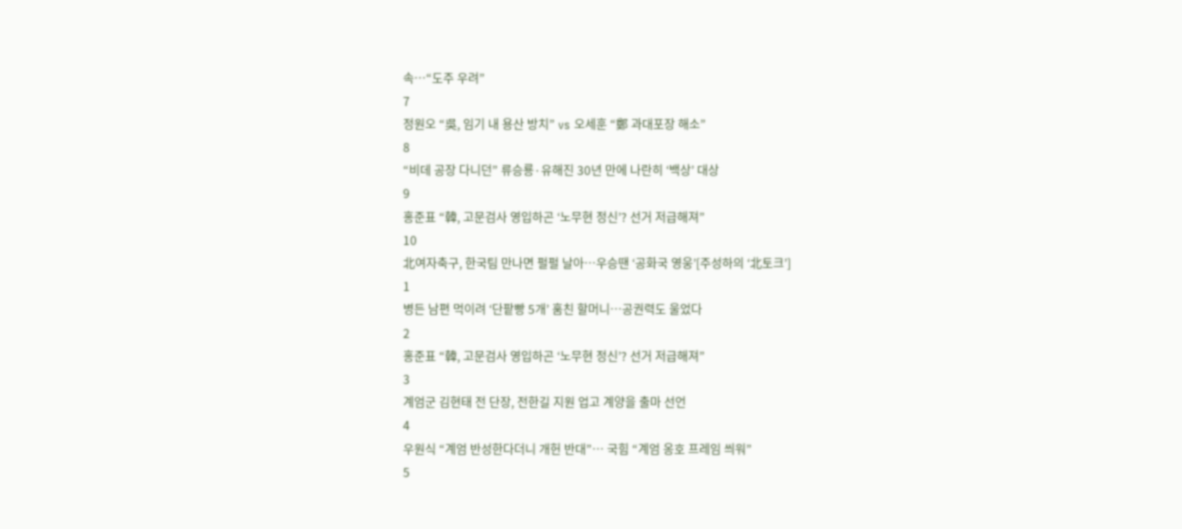속…“도주 우려”
7
정원오 “吳, 임기 내 용산 방치” vs 오세훈 “鄭 과대포장 해소”
8
“비데 공장 다니던” 류승룡·유해진 30년 만에 나란히 ‘백상’ 대상
9
홍준표 “韓, 고문검사 영입하곤 ‘노무현 정신’? 선거 저급해져”
10
北여자축구, 한국팀 만나면 펄펄 날아…우승땐 ‘공화국 영웅’[주성하의 ‘北토크’]
1
병든 남편 먹이려 ‘단팥빵 5개’ 훔친 할머니…공권력도 울었다
2
홍준표 “韓, 고문검사 영입하곤 ‘노무현 정신’? 선거 저급해져”
3
계엄군 김현태 전 단장, 전한길 지원 업고 계양을 출마 선언
4
우원식 “계엄 반성한다더니 개헌 반대”… 국힘 “계엄 옹호 프레임 씌워”
5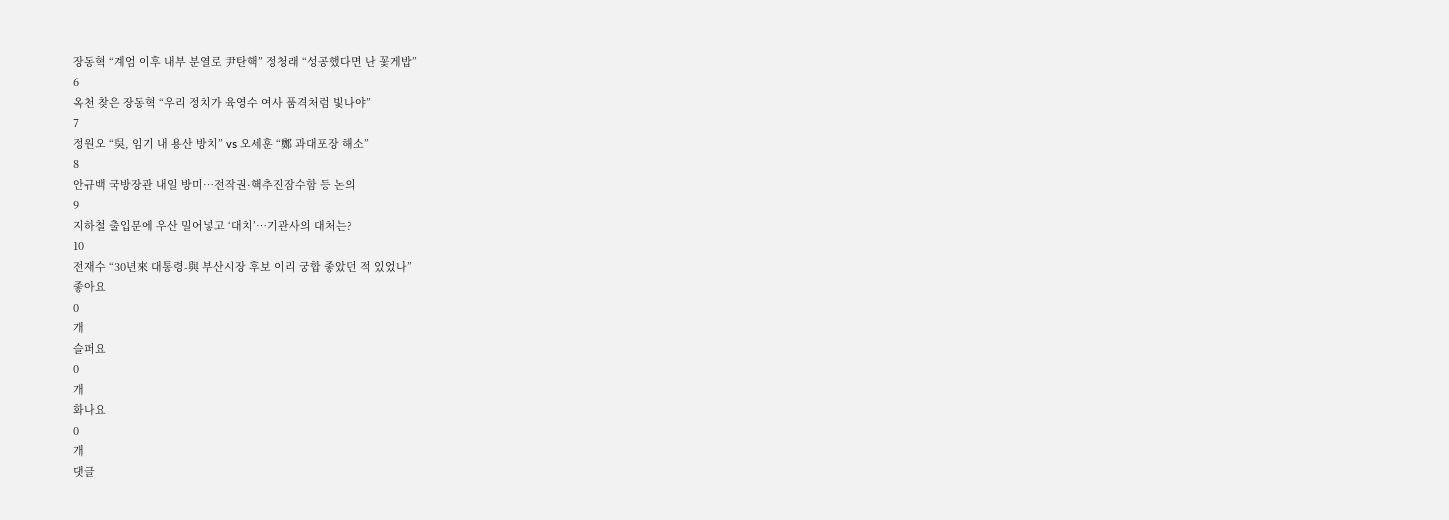장동혁 “계엄 이후 내부 분열로 尹탄핵” 정청래 “성공했다면 난 꽃게밥”
6
옥천 찾은 장동혁 “우리 정치가 육영수 여사 품격처럼 빛나야”
7
정원오 “吳, 임기 내 용산 방치” vs 오세훈 “鄭 과대포장 해소”
8
안규백 국방장관 내일 방미…전작권·핵추진잠수함 등 논의
9
지하철 출입문에 우산 밀어넣고 ‘대치’…기관사의 대처는?
10
전재수 “30년來 대통령-與 부산시장 후보 이리 궁합 좋았던 적 있었나”
좋아요
0
개
슬퍼요
0
개
화나요
0
개
댓글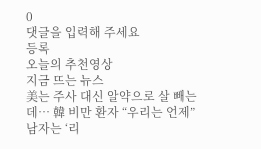0
댓글을 입력해 주세요
등록
오늘의 추천영상
지금 뜨는 뉴스
美는 주사 대신 알약으로 살 빼는데… 韓 비만 환자 “우리는 언제”
남자는 ‘리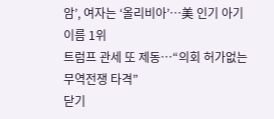암’, 여자는 ‘올리비아’…美 인기 아기이름 1위
트럼프 관세 또 제동…“의회 허가없는 무역전쟁 타격”
닫기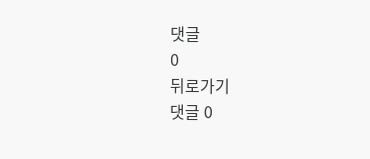댓글
0
뒤로가기
댓글 0